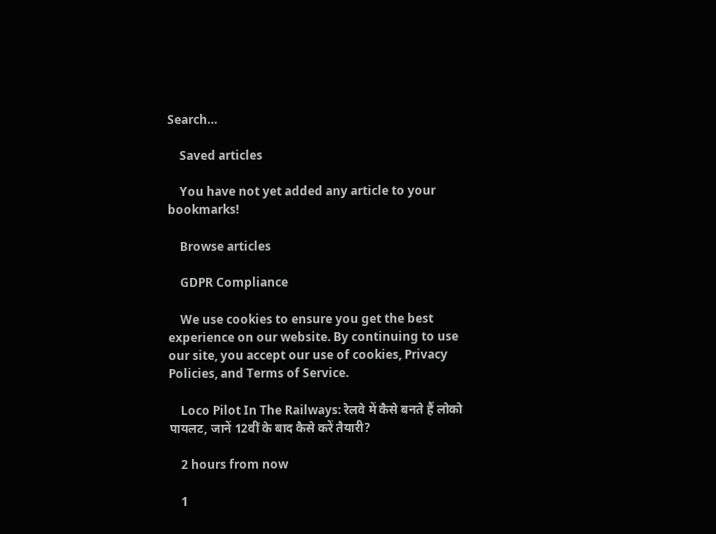Search…

    Saved articles

    You have not yet added any article to your bookmarks!

    Browse articles

    GDPR Compliance

    We use cookies to ensure you get the best experience on our website. By continuing to use our site, you accept our use of cookies, Privacy Policies, and Terms of Service.

    Loco Pilot In The Railways: रेलवे में कैसे बनते हैं लोको पायलट, जानें 12वीं के बाद कैसे करें तैयारी?

    2 hours from now

    1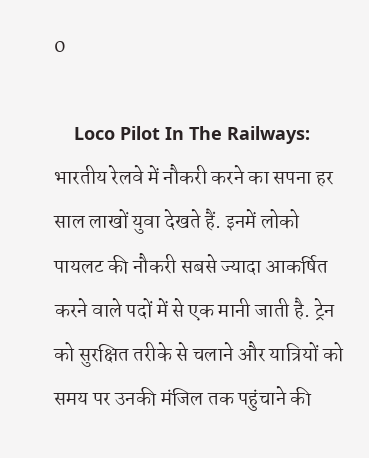0

    Loco Pilot In The Railways: भारतीय रेलवे में नौकरी करने का सपना हर साल लाखों युवा देखते हैं. इनमें लोको पायलट की नौकरी सबसे ज्यादा आकर्षित करने वाले पदों में से एक मानी जाती है. ट्रेन को सुरक्षित तरीके से चलाने और यात्रियों को समय पर उनकी मंजिल तक पहुंचाने की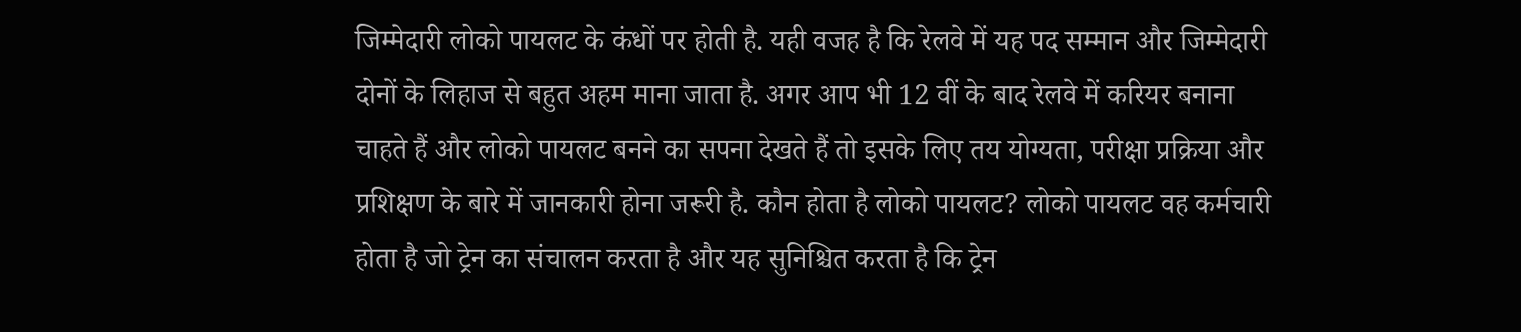जिम्मेदारी लोको पायलट के कंधों पर होती है. यही वजह है कि रेलवे में यह पद सम्मान और जिम्मेदारी दोनों के लिहाज से बहुत अहम माना जाता है. अगर आप भी 12 वीं के बाद रेलवे में करियर बनाना चाहते हैं और लोको पायलट बनने का सपना देखते हैं तो इसके लिए तय योग्यता, परीक्षा प्रक्रिया और प्रशिक्षण के बारे में जानकारी होना जरूरी है. कौन होता है लोको पायलट? लोको पायलट वह कर्मचारी होता है जो ट्रेन का संचालन करता है और यह सुनिश्चित करता है कि ट्रेन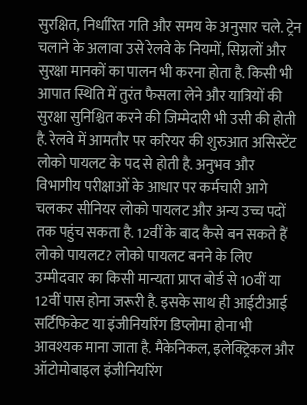सुरक्षित, निर्धारित गति और समय के अनुसार चले. ट्रेन चलाने के अलावा उसे रेलवे के नियमों, सिग्नलों और सुरक्षा मानकों का पालन भी करना होता है. किसी भी आपात स्थिति में तुरंत फैसला लेने और यात्रियों की सुरक्षा सुनिश्चित करने की जिम्मेदारी भी उसी की होती है. रेलवे में आमतौर पर करियर की शुरुआत असिस्टेंट लोको पायलट के पद से होती है. अनुभव और विभागीय परीक्षाओं के आधार पर कर्मचारी आगे चलकर सीनियर लोको पायलट और अन्य उच्च पदों तक पहुंच सकता है. 12वीं के बाद कैसे बन सकते हैं लोको पायलट? लोको पायलट बनने के लिए उम्मीदवार का किसी मान्यता प्राप्त बोर्ड से 10वीं या 12वीं पास होना जरूरी है. इसके साथ ही आईटीआई सर्टिफिकेट या इंजीनियरिंग डिप्लोमा होना भी आवश्यक माना जाता है. मैकेनिकल, इलेक्ट्रिकल और ऑटोमोबाइल इंजीनियरिंग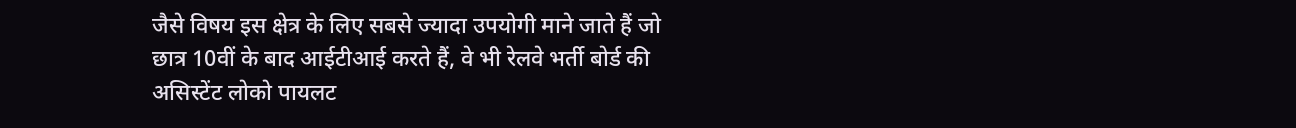जैसे विषय इस क्षेत्र के लिए सबसे ज्यादा उपयोगी माने जाते हैं जो छात्र 10वीं के बाद आईटीआई करते हैं, वे भी रेलवे भर्ती बोर्ड की असिस्टेंट लोको पायलट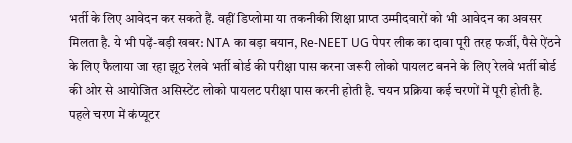भर्ती के लिए आवेदन कर सकते हैं. वहीं डिप्लोमा या तकनीकी शिक्षा प्राप्त उम्मीदवारों को भी आवेदन का अवसर मिलता है. ये भी पढ़ें-बड़ी खबर: NTA का बड़ा बयान, Re-NEET UG पेपर लीक का दावा पूरी तरह फर्जी, पैसे ऐंठने के लिए फैलाया जा रहा झूठ रेलवे भर्ती बोर्ड की परीक्षा पास करना जरूरी लोको पायलट बनने के लिए रेलवे भर्ती बोर्ड की ओर से आयोजित असिस्टेंट लोको पायलट परीक्षा पास करनी होती है. चयन प्रक्रिया कई चरणों में पूरी होती है. पहले चरण में कंप्यूटर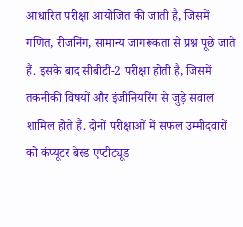आधारित परीक्षा आयोजित की जाती है, जिसमें गणित, रीजनिंग, सामान्य जागरूकता से प्रश्न पूछे जाते हैं. इसके बाद सीबीटी-2 परीक्षा होती है, जिसमें तकनीकी विषयों और इंजीनियरिंग से जुड़े सवाल शामिल होते हैं. दोनों परीक्षाओं में सफल उम्मीदवारों को कंप्यूटर बेस्ड एप्टीट्यूड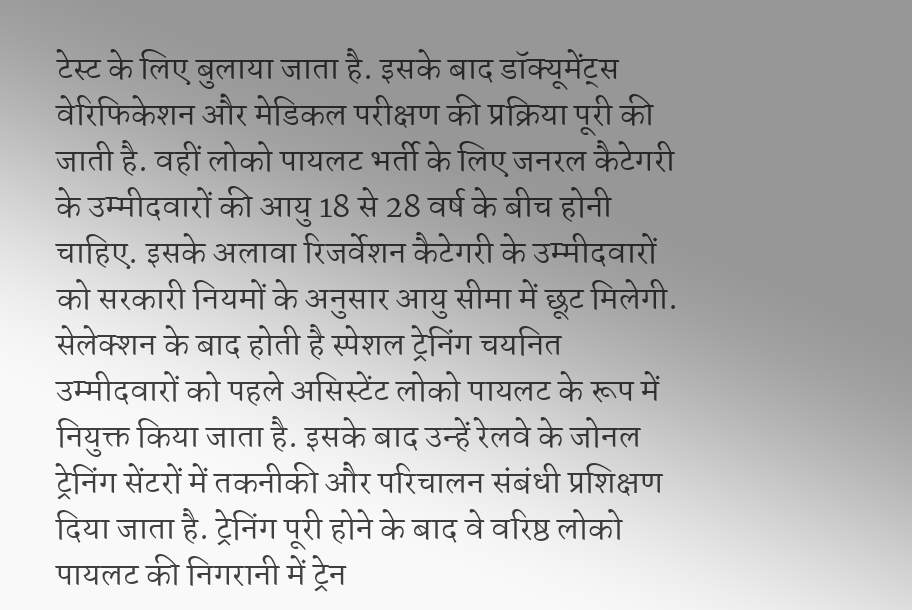टेस्ट के लिए बुलाया जाता है. इसके बाद डॉक्यूमेंट्स वेरिफिकेशन और मेडिकल परीक्षण की प्रक्रिया पूरी की जाती है. वहीं लोको पायलट भर्ती के लिए जनरल कैटेगरी के उम्मीदवारों की आयु 18 से 28 वर्ष के बीच होनी चाहिए. इसके अलावा रिजर्वेशन कैटेगरी के उम्मीदवारों को सरकारी नियमों के अनुसार आयु सीमा में छूट मिलेगी. सेलेक्शन के बाद होती है स्पेशल ट्रेनिंग चयनित उम्मीदवारों को पहले असिस्टेंट लोको पायलट के रूप में नियुक्त किया जाता है. इसके बाद उन्हें रेलवे के जोनल ट्रेनिंग सेंटरों में तकनीकी और परिचालन संबंधी प्रशिक्षण दिया जाता है. ट्रेनिंग पूरी होने के बाद वे वरिष्ठ लोको पायलट की निगरानी में ट्रेन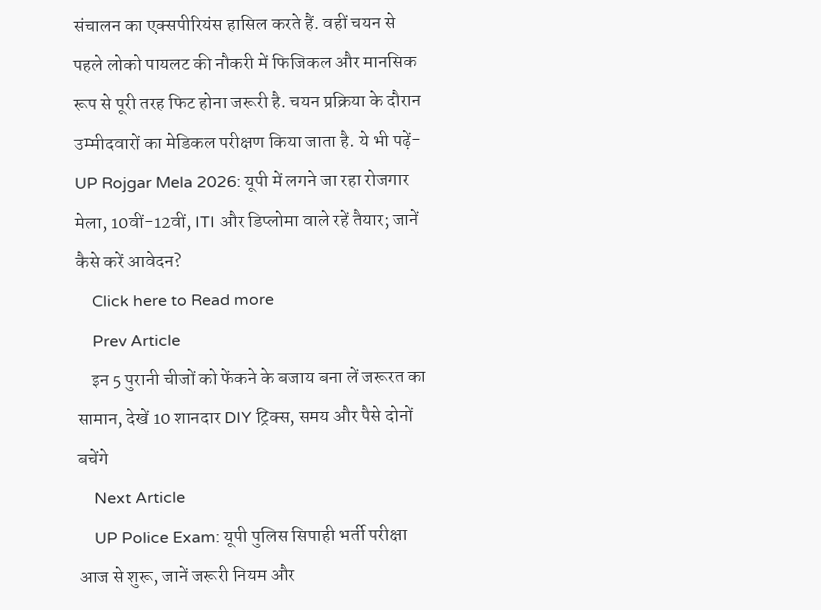संचालन का एक्सपीरियंस हासिल करते हैं. वहीं चयन से पहले लोको पायलट की नौकरी में फिजिकल और मानसिक रूप से पूरी तरह फिट होना जरूरी है. चयन प्रक्रिया के दौरान उम्मीदवारों का मेडिकल परीक्षण किया जाता है. ये भी पढ़ें-UP Rojgar Mela 2026: यूपी में लगने जा रहा रोजगार मेला, 10वीं-12वीं, ITI और डिप्लोमा वाले रहें तैयार; जानें कैसे करें आवेदन?
    Click here to Read more
    Prev Article
    इन 5 पुरानी चीजों को फेंकने के बजाय बना लें जरूरत का सामान, देखें 10 शानदार DIY ट्रिक्स, समय और पैसे दोनों बचेंगे
    Next Article
    UP Police Exam: यूपी पुलिस सिपाही भर्ती परीक्षा आज से शुरू, जानें जरूरी नियम और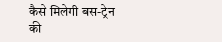कैसे मिलेगी बस-ट्रेन की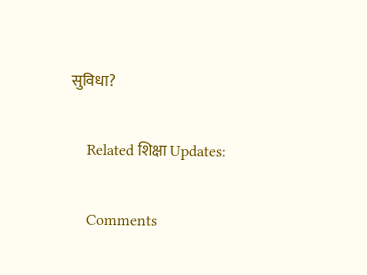सुविधा?

    Related शिक्षा Updates:

    Comments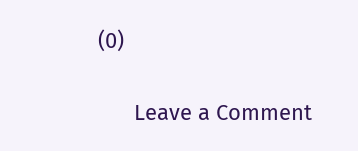(0)

      Leave a Comment